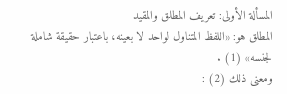المسألة الأولى: تعريف المطلق والمقيد
المطلق هو: «اللفظ المتناول لواحد لا بعينه، باعتبار حقيقة شاملة لجنسه» (1) .
ومعنى ذلك (2) :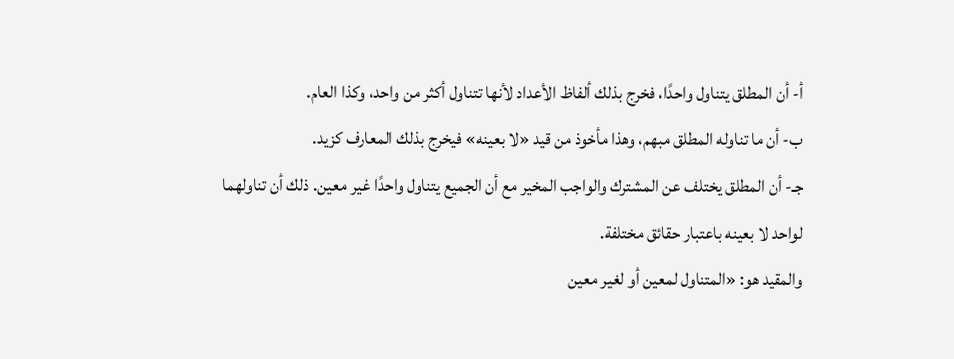أ- أن المطلق يتناول واحدًا، فخرج بذلك ألفاظ الأعداد لأنها تتناول أكثر من واحد، وكذا العام.
ب- أن ما تناوله المطلق مبهم، وهذا مأخوذ من قيد «لا بعينه» فيخرج بذلك المعارف كزيد.
جـ- أن المطلق يختلف عن المشترك والواجب المخير مع أن الجميع يتناول واحدًا غير معين. ذلك أن تناولهما لواحد لا بعينه باعتبار حقائق مختلفة.
والمقيد هو: «المتناول لمعين أو لغير معين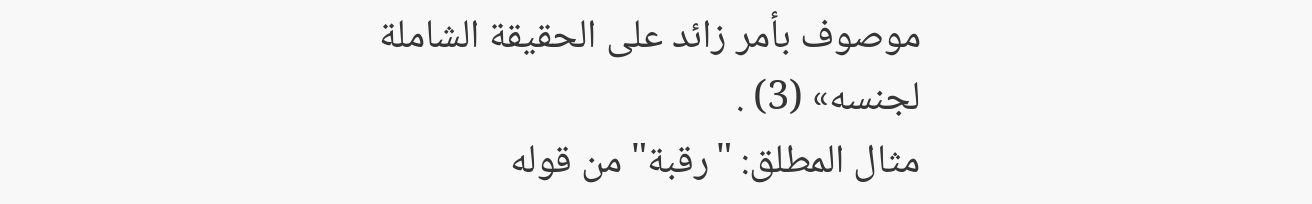موصوف بأمر زائد على الحقيقة الشاملة لجنسه» (3) .
مثال المطلق: "رقبة" من قوله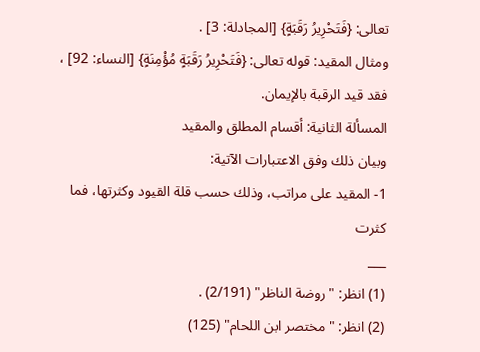تعالى: {فَتَحْرِيرُ رَقَبَةٍ} [المجادلة: 3] .
ومثال المقيد: قوله تعالى: {فَتَحْرِيرُ رَقَبَةٍ مُؤْمِنَةٍ} [النساء: 92] ، فقد قيد الرقبة بالإيمان.
المسألة الثانية: أقسام المطلق والمقيد
وبيان ذلك وفق الاعتبارات الآتية:
1- المقيد على مراتب، وذلك حسب قلة القيود وكثرتها، فما كثرت
___
(1) انظر: "روضة الناظر" (2/191) .
(2) انظر: "مختصر ابن اللحام" (125)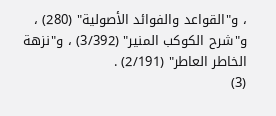، و"القواعد والفوائد الأصولية" (280) ، و"شرح الكوكب المنير" (3/392) ، و"نزهة الخاطر العاطر" (2/191) .
(3)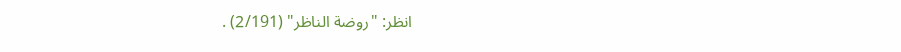انظر: "روضة الناظر" (2/191) .